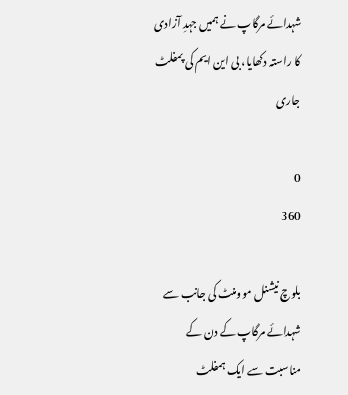شہدائے مرگاپ نے ہمیں جہدِ آزادی کا راستہ دکھایا، بی این ایم کی پمفلٹ جاری

0
360

بلوچ نیشنل موومنٹ کی جانب سے شہدائے مرگاپ کے دن کے مناسبت سے ایک ہمفلٹ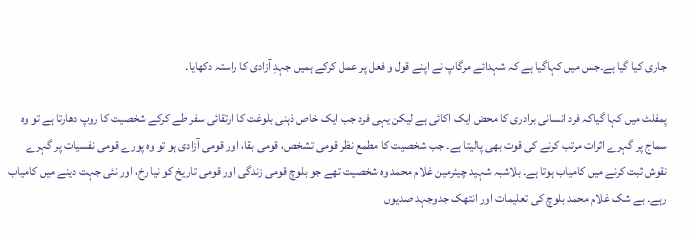جاری کیا گیا ہے۔جس میں کہاگیا ہے کہ شہدائے مرگاپ نے اپنے قول و فعل پر عمل کرکے ہمیں جہدِ آزادی کا راستہ دکھایا۔

پمفلٹ میں کہا گیاکہ فرد انسانی برادری کا محض ایک اکائی ہے لیکن یہی فرد جب ایک خاص ذہنی بلوغت کا ارتقائی سفر طے کرکے شخصیت کا روپ دھارتا ہے تو وہ سماج پر گہرے اثرات مرتب کرنے کی قوت بھی پالیتا ہے۔ جب شخصیت کا مطمع نظر قومی تشخص، قومی بقا، اور قومی آزادی ہو تو وہ پورے قومی نفسیات پر گہرے نقوش ثبت کرنے میں کامیاب ہوتا ہے۔ بلاشبہ شہید چیئرمین غلام محمد وہ شخصیت تھے جو بلوچ قومی زندگی اور قومی تاریخ کو نیا رخ، اور نئی جہت دینے میں کامیاب رہے۔ بے شک غلام محمد بلوچ کی تعلیمات اور انتھک جدوجہد صدیوں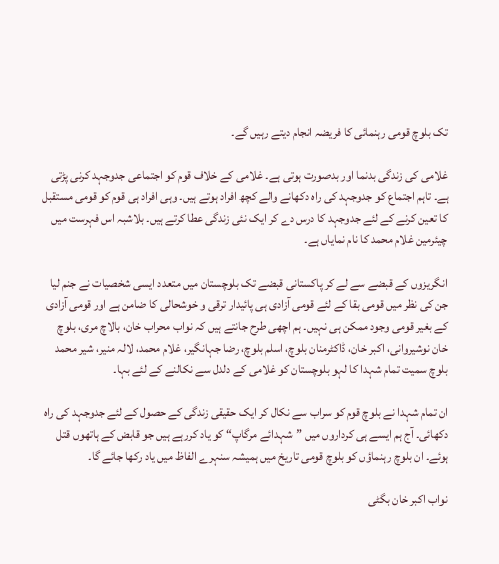تک بلوچ قومی رہنمائی کا فریضہ انجام دیتے رہیں گے۔

غلامی کی زندگی بدنما اور بدصورت ہوتی ہے۔ غلامی کے خلاف قوم کو اجتماعی جدوجہد کرنی پڑتی ہے۔ تاہم اجتماع کو جدوجہد کی راہ دکھانے والے کچھ افراد ہوتے ہیں۔ وہی افراد ہی قوم کو قومی مستقبل کا تعین کرنے کے لئے جدوجہد کا درس دے کر ایک نئی زندگی عطا کرتے ہیں۔ بلاشبہ اس فہرست میں چیئرمین غلام محمد کا نام نمایاں ہے۔

انگریزوں کے قبضے سے لے کر پاکستانی قبضے تک بلوچستان میں متعدد ایسی شخصیات نے جنم لیا جن کی نظر میں قومی بقا کے لئے قومی آزادی ہی پائیدار ترقی و خوشحالی کا ضامن ہے اور قومی آزادی کے بغیر قومی وجود ممکن ہی نہیں۔ ہم اچھی طرح جانتے ہیں کہ نواب محراب خان، بالاچ مری، بلوچ خان نوشیروانی، اکبر خان، ڈاکٹرمنان بلوچ، اسلم بلوچ، رضا جہانگیر، غلام محمد، لالہ منیر، شیر محمد بلوچ سمیت تمام شہدا کا لہو بلوچستان کو غلامی کے دلدل سے نکالنے کے لئے بہا۔

ان تمام شہدا نے بلوچ قوم کو سراب سے نکال کر ایک حقیقی زندگی کے حصول کے لئے جدوجہد کی راہ دکھائی۔ آج ہم ایسے ہی کرداروں میں ”شہدائے مرگاپ“ کو یاد کررہے ہیں جو قابض کے ہاتھوں قتل ہوئے۔ ان بلوچ رہنماؤں کو بلوچ قومی تاریخ میں ہمیشہ سنہرے الفاظ میں یاد رکھا جائے گا۔

نواب اکبر خان بگٹی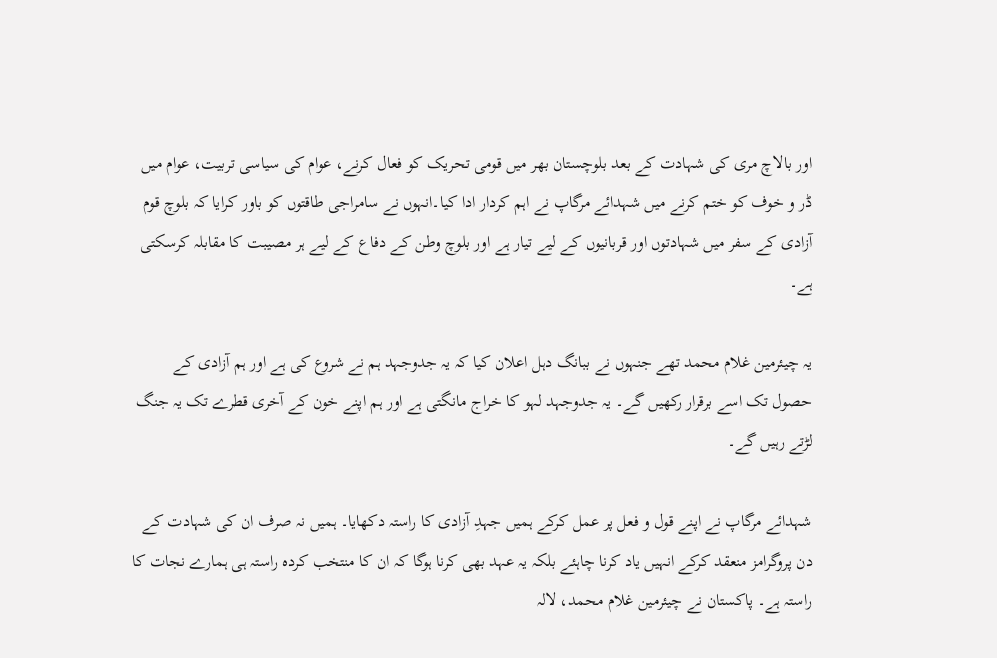اور بالاچ مری کی شہادت کے بعد بلوچستان بھر میں قومی تحریک کو فعال کرنے، عوام کی سیاسی تربیت، عوام میں ڈر و خوف کو ختم کرنے میں شہدائے مرگاپ نے اہم کردار ادا کیا۔انہوں نے سامراجی طاقتوں کو باور کرایا کہ بلوچ قوم آزادی کے سفر میں شہادتوں اور قربانیوں کے لیے تیار ہے اور بلوچ وطن کے دفاع کے لیے ہر مصیبت کا مقابلہ کرسکتی ہے۔

یہ چیئرمین غلام محمد تھے جنہوں نے ببانگ دہل اعلان کیا کہ یہ جدوجہد ہم نے شروع کی ہے اور ہم آزادی کے حصول تک اسے برقرار رکھیں گے۔ یہ جدوجہد لہو کا خراج مانگتی ہے اور ہم اپنے خون کے آخری قطرے تک یہ جنگ لڑتے رہیں گے۔

شہدائے مرگاپ نے اپنے قول و فعل پر عمل کرکے ہمیں جہدِ آزادی کا راستہ دکھایا۔ ہمیں نہ صرف ان کی شہادت کے دن پروگرامز منعقد کرکے انہیں یاد کرنا چاہئے بلکہ یہ عہد بھی کرنا ہوگا کہ ان کا منتخب کردہ راستہ ہی ہمارے نجات کا راستہ ہے۔ پاکستان نے چیئرمین غلام محمد، لالہ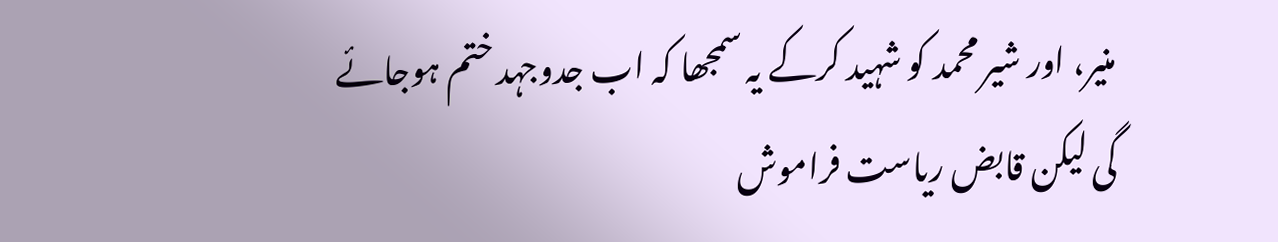منیر، اور شیر محمد کو شہید کرکے یہ سمجھا کہ اب جدوجہد ختم ہوجائے گی لیکن قابض ریاست فراموش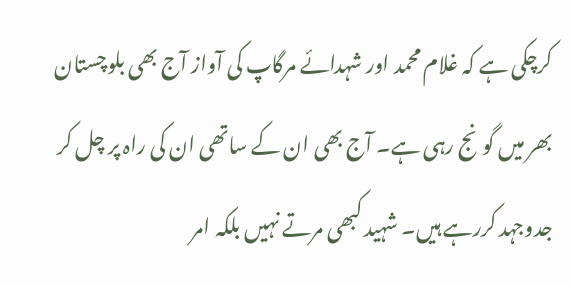کرچکی ہے کہ غلام محمد اور شہدائے مرگاپ کی آواز آج بھی بلوچستان بھر میں گونج رہی ہے۔ آج بھی ان کے ساتھی ان کی راہ پر چل کر جدوجہد کررہے ہیں۔ شہید کبھی مرتے نہیں بلکہ امر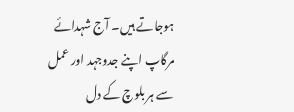ہوجاتے ہیں۔ آج شہدائے مرگاپ اپنے جدوجہد اور عمل سے ہر بلوچ کے دل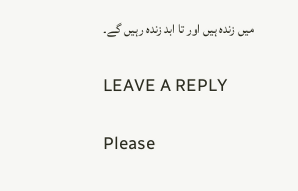میں زندہ ہیں اور تا ابد زندہ رہیں گے۔

LEAVE A REPLY

Please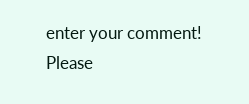enter your comment!
Please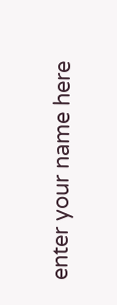enter your name here